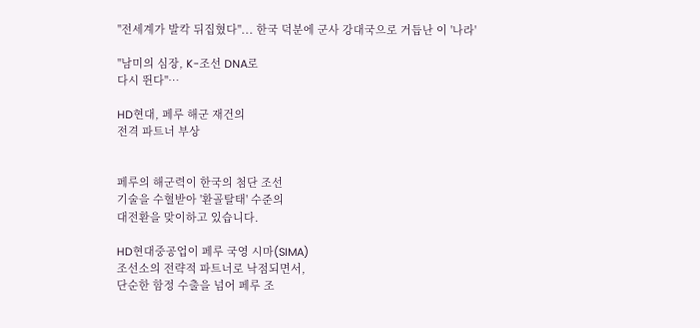"전세계가 발칵 뒤집혔다"... 한국 덕분에 군사 강대국으로 거듭난 이 '나라'

"남미의 심장, K-조선 DNA로
다시 뛴다"…

HD현대, 페루 해군 재건의
전격 파트너 부상


페루의 해군력이 한국의 첨단 조선
기술을 수혈받아 '환골탈태' 수준의
대전환을 맞이하고 있습니다.

HD현대중공업이 페루 국영 시마(SIMA)
조선소의 전략적 파트너로 낙점되면서,
단순한 함정 수출을 넘어 페루 조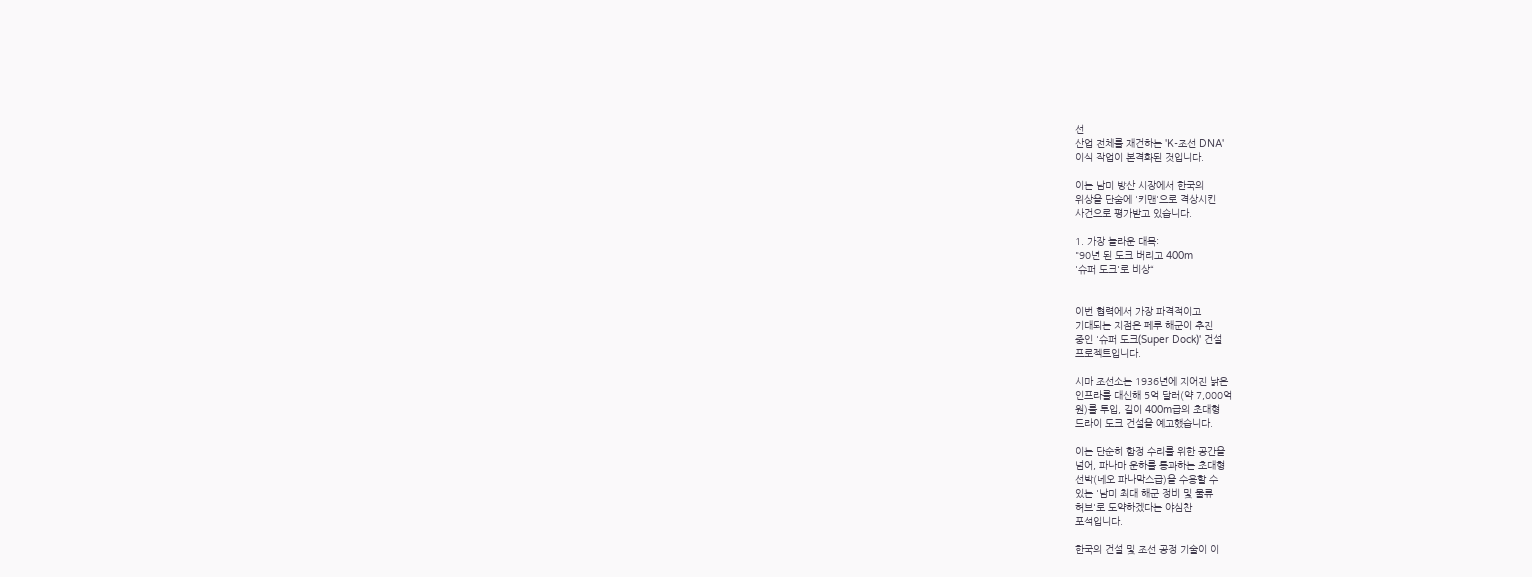선
산업 전체를 재건하는 'K-조선 DNA'
이식 작업이 본격화된 것입니다.

이는 남미 방산 시장에서 한국의
위상을 단숨에 '키맨'으로 격상시킨
사건으로 평가받고 있습니다.

1. 가장 놀라운 대목:
"90년 된 도크 버리고 400m
'슈퍼 도크'로 비상“


이번 협력에서 가장 파격적이고
기대되는 지점은 페루 해군이 추진
중인 '슈퍼 도크(Super Dock)' 건설
프로젝트입니다.

시마 조선소는 1936년에 지어진 낡은
인프라를 대신해 5억 달러(약 7,000억
원)를 투입, 길이 400m급의 초대형
드라이 도크 건설을 예고했습니다.

이는 단순히 함정 수리를 위한 공간을
넘어, 파나마 운하를 통과하는 초대형
선박(네오 파나막스급)을 수용할 수
있는 '남미 최대 해군 정비 및 물류
허브'로 도약하겠다는 야심찬
포석입니다.

한국의 건설 및 조선 공정 기술이 이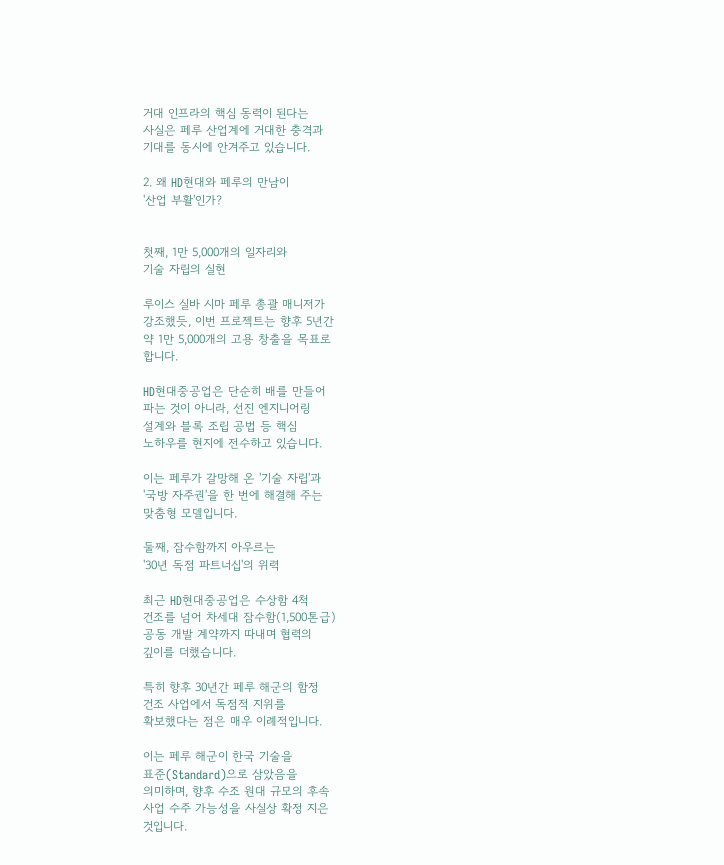거대 인프라의 핵심 동력이 된다는
사실은 페루 산업계에 거대한 충격과
기대를 동시에 안겨주고 있습니다.

2. 왜 HD현대와 페루의 만남이
'산업 부활'인가?


첫째, 1만 5,000개의 일자리와
기술 자립의 실현

루이스 실바 시마 페루 총괄 매니저가
강조했듯, 이번 프로젝트는 향후 5년간
약 1만 5,000개의 고용 창출을 목표로
합니다.

HD현대중공업은 단순히 배를 만들어
파는 것이 아니라, 선진 엔지니어링
설계와 블록 조립 공법 등 핵심
노하우를 현지에 전수하고 있습니다.

이는 페루가 갈망해 온 '기술 자립'과
'국방 자주권'을 한 번에 해결해 주는
맞춤형 모델입니다.

둘째, 잠수함까지 아우르는
'30년 독점 파트너십'의 위력

최근 HD현대중공업은 수상함 4척
건조를 넘어 차세대 잠수함(1,500톤급)
공동 개발 계약까지 따내며 협력의
깊이를 더했습니다.

특히 향후 30년간 페루 해군의 함정
건조 사업에서 독점적 지위를
확보했다는 점은 매우 이례적입니다.

이는 페루 해군이 한국 기술을
표준(Standard)으로 삼았음을
의미하며, 향후 수조 원대 규모의 후속
사업 수주 가능성을 사실상 확정 지은
것입니다.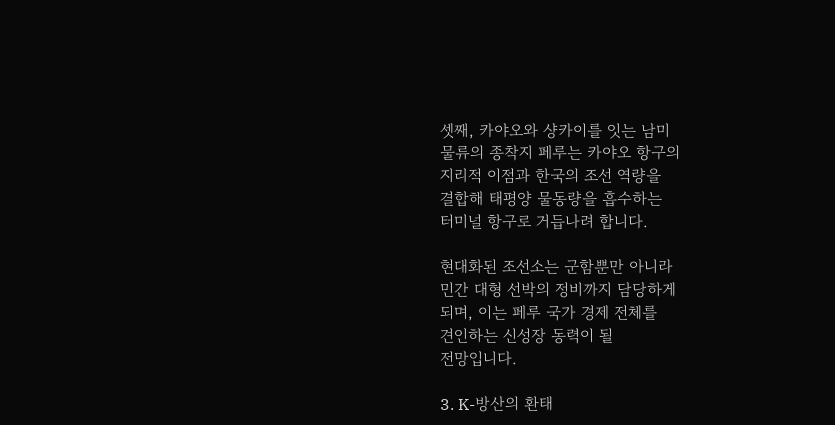셋째, 카야오와 샹카이를 잇는 남미
물류의 종착지 페루는 카야오 항구의
지리적 이점과 한국의 조선 역량을
결합해 태평양 물동량을 흡수하는
터미널 항구로 거듭나려 합니다.

현대화된 조선소는 군함뿐만 아니라
민간 대형 선박의 정비까지 담당하게
되며, 이는 페루 국가 경제 전체를
견인하는 신성장 동력이 될
전망입니다.

3. K-방산의 환태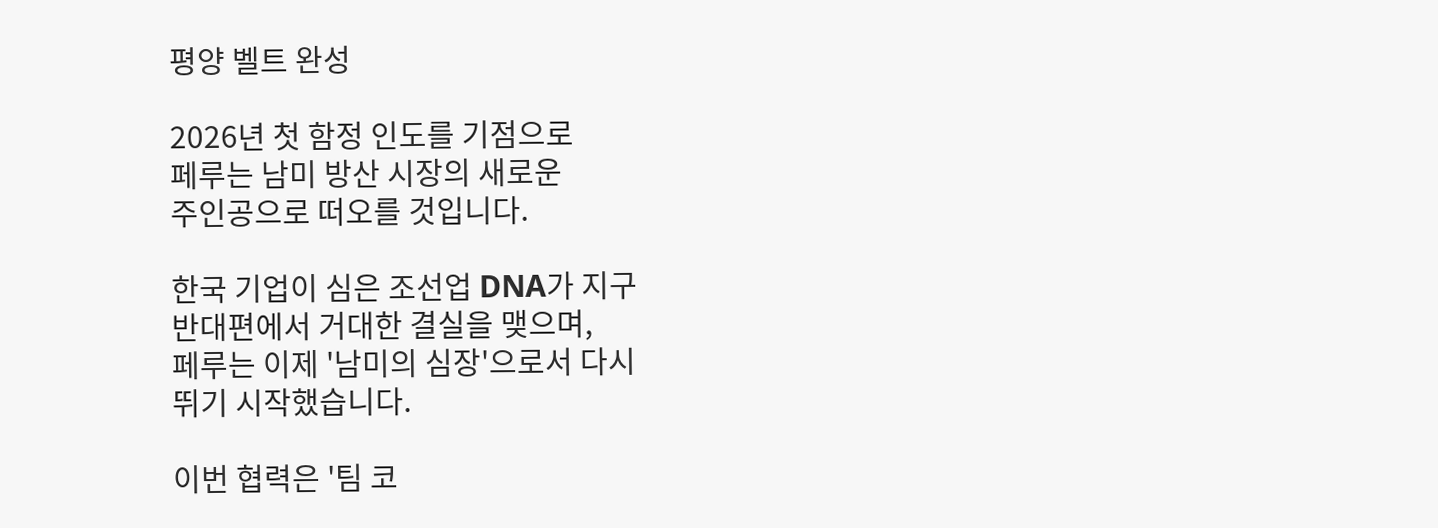평양 벨트 완성

2026년 첫 함정 인도를 기점으로
페루는 남미 방산 시장의 새로운
주인공으로 떠오를 것입니다.

한국 기업이 심은 조선업 DNA가 지구
반대편에서 거대한 결실을 맺으며,
페루는 이제 '남미의 심장'으로서 다시
뛰기 시작했습니다.

이번 협력은 '팀 코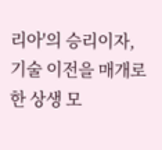리아'의 승리이자,
기술 이전을 매개로 한 상생 모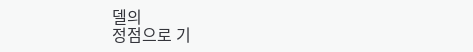델의
정점으로 기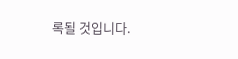록될 것입니다.